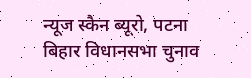न्यूज स्कैन ब्यूरो, पटना
बिहार विधानसभा चुनाव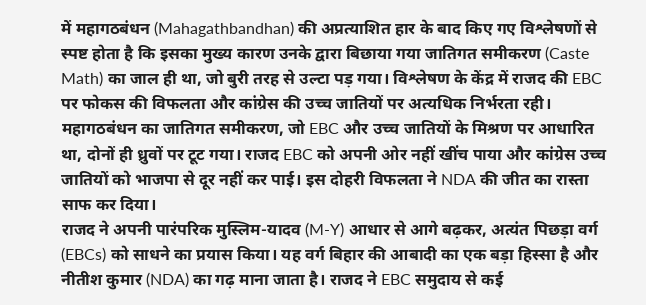में महागठबंधन (Mahagathbandhan) की अप्रत्याशित हार के बाद किए गए विश्लेषणों से स्पष्ट होता है कि इसका मुख्य कारण उनके द्वारा बिछाया गया जातिगत समीकरण (Caste Math) का जाल ही था, जो बुरी तरह से उल्टा पड़ गया। विश्लेषण के केंद्र में राजद की EBC पर फोकस की विफलता और कांग्रेस की उच्च जातियों पर अत्यधिक निर्भरता रही। महागठबंधन का जातिगत समीकरण, जो EBC और उच्च जातियों के मिश्रण पर आधारित था, दोनों ही ध्रुवों पर टूट गया। राजद EBC को अपनी ओर नहीं खींच पाया और कांग्रेस उच्च जातियों को भाजपा से दूर नहीं कर पाई। इस दोहरी विफलता ने NDA की जीत का रास्ता साफ कर दिया।
राजद ने अपनी पारंपरिक मुस्लिम-यादव (M-Y) आधार से आगे बढ़कर, अत्यंत पिछड़ा वर्ग (EBCs) को साधने का प्रयास किया। यह वर्ग बिहार की आबादी का एक बड़ा हिस्सा है और नीतीश कुमार (NDA) का गढ़ माना जाता है। राजद ने EBC समुदाय से कई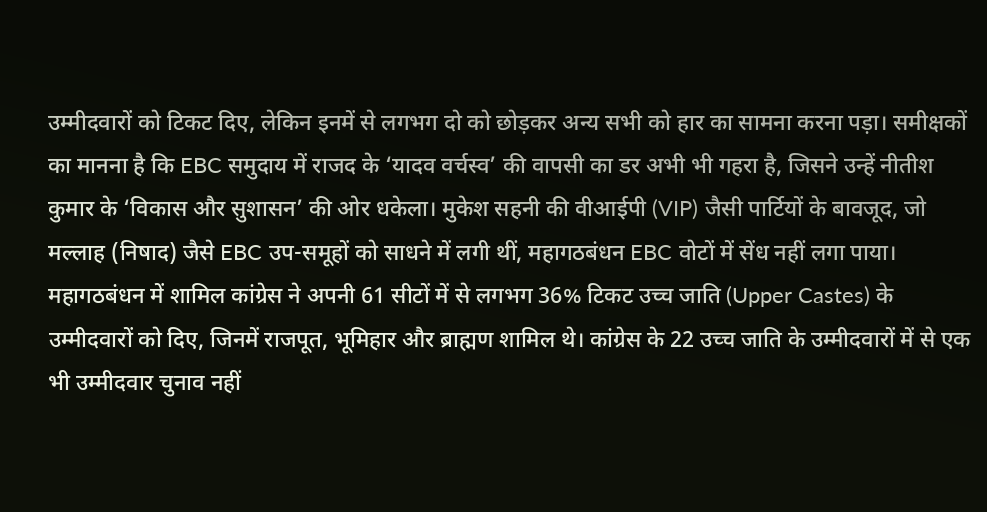उम्मीदवारों को टिकट दिए, लेकिन इनमें से लगभग दो को छोड़कर अन्य सभी को हार का सामना करना पड़ा। समीक्षकों का मानना है कि EBC समुदाय में राजद के ‘यादव वर्चस्व’ की वापसी का डर अभी भी गहरा है, जिसने उन्हें नीतीश कुमार के ‘विकास और सुशासन’ की ओर धकेला। मुकेश सहनी की वीआईपी (VIP) जैसी पार्टियों के बावजूद, जो मल्लाह (निषाद) जैसे EBC उप-समूहों को साधने में लगी थीं, महागठबंधन EBC वोटों में सेंध नहीं लगा पाया। महागठबंधन में शामिल कांग्रेस ने अपनी 61 सीटों में से लगभग 36% टिकट उच्च जाति (Upper Castes) के उम्मीदवारों को दिए, जिनमें राजपूत, भूमिहार और ब्राह्मण शामिल थे। कांग्रेस के 22 उच्च जाति के उम्मीदवारों में से एक भी उम्मीदवार चुनाव नहीं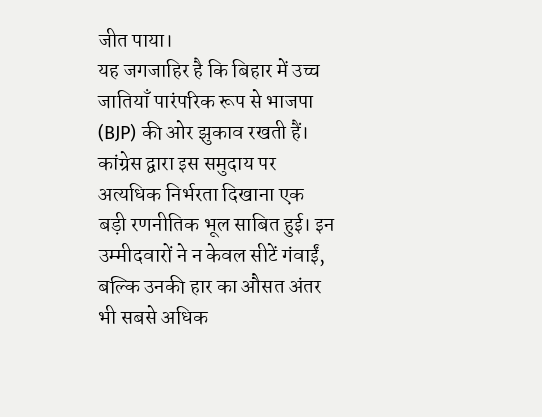जीत पाया।
यह जगजाहिर है कि बिहार में उच्च जातियाँ पारंपरिक रूप से भाजपा (BJP) की ओर झुकाव रखती हैं। कांग्रेस द्वारा इस समुदाय पर अत्यधिक निर्भरता दिखाना एक बड़ी रणनीतिक भूल साबित हुई। इन उम्मीदवारों ने न केवल सीटें गंवाईं, बल्कि उनकी हार का औसत अंतर भी सबसे अधिक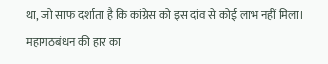था, जो साफ दर्शाता है कि कांग्रेस को इस दांव से कोई लाभ नहीं मिला।
महागठबंधन की हार का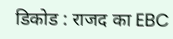डिकोड : राजद का EBC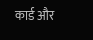कार्ड और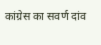कांग्रेस का सवर्ण दांव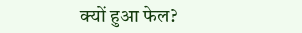क्यों हुआ फेल?